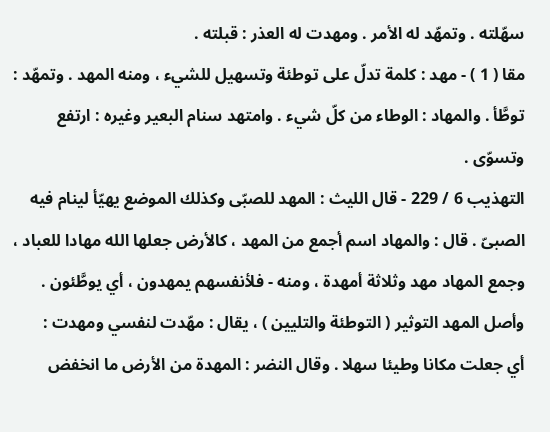سهّلته . وتمهّد له الأمر . ومهدت له العذر : قبلته .
مقا ( 1 ) - مهد : كلمة تدلّ على توطئة وتسهيل للشيء ، ومنه المهد . وتمهّد : توطَّأ . والمهاد : الوطاء من كلّ شيء . وامتهد سنام البعير وغيره : ارتفع وتسوّى .
التهذيب 6 / 229 - قال الليث : المهد للصبّى وكذلك الموضع يهيّأ لينام فيه الصبىّ . قال : والمهاد اسم أجمع من المهد ، كالأرض جعلها الله مهادا للعباد ، وجمع المهاد مهد وثلاثة أمهدة ، ومنه - فلأنفسهم يمهدون ، أي يوطَّئون . وأصل المهد التوثير ( التوطئة والتليين ) ، يقال : مهّدت لنفسي ومهدت :
أي جعلت مكانا وطيئا سهلا . وقال النضر : المهدة من الأرض ما انخفض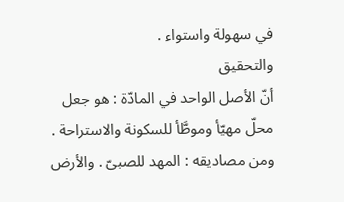في سهولة واستواء .
والتحقيق
أنّ الأصل الواحد في المادّة : هو جعل محلّ مهيّأ وموطَّأ للسكونة والاستراحة . ومن مصاديقه : المهد للصبىّ . والأرض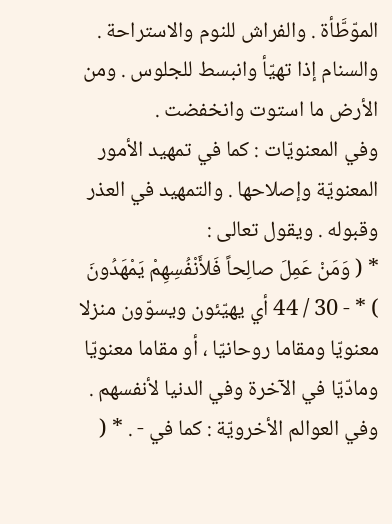الموّطَّأة . والفراش للنوم والاستراحة . والسنام إذا تهيّأ وانبسط للجلوس . ومن الأرض ما استوت وانخفضت .
وفي المعنويّات : كما في تمهيد الأمور المعنويّة وإصلاحها . والتمهيد في العذر وقبوله . ويقول تعالى :
* ( وَمَنْ عَمِلَ صالِحاً فَلأَنْفُسِهِمْ يَمْهَدُونَ ) * - 30 / 44 أي يهيّئون ويسوّون منزلا معنويّا ومقاما روحانيّا ، أو مقاما معنويّا ومادّيّا في الآخرة وفي الدنيا لأنفسهم .
وفي العوالم الأخرويّة : كما في - . * (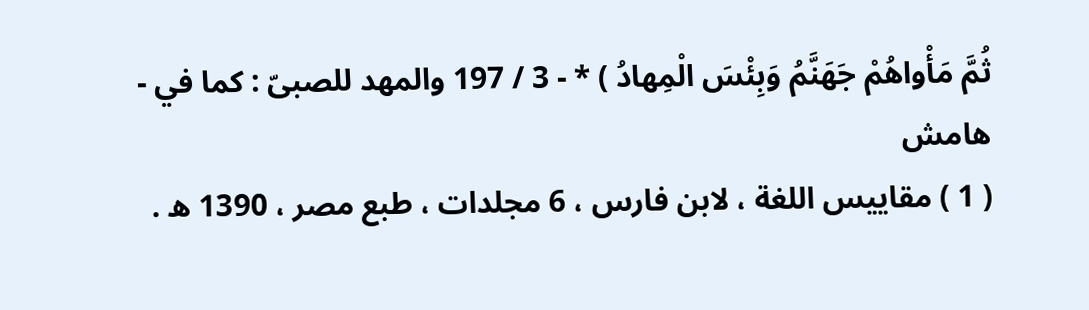ثُمَّ مَأْواهُمْ جَهَنَّمُ وَبِئْسَ الْمِهادُ ) * - 3 / 197 والمهد للصبىّ : كما في -
هامش
( 1 ) مقاييس اللغة ، لابن فارس ، 6 مجلدات ، طبع مصر ، 1390 ه .